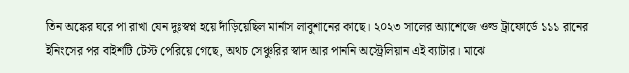তিন অঙ্কের ঘরে পা রাখা যেন দুঃস্বপ্ন হয়ে দাঁড়িয়েছিল মার্নাস লাবুশানের কাছে। ২০২৩ সালের অ্যাশেজে ওল্ড ট্রাফোর্ডে ১১১ রানের ইনিংসের পর বাইশটি টেস্ট পেরিয়ে গেছে, অথচ সেঞ্চুরির স্বাদ আর পাননি অস্ট্রেলিয়ান এই ব্যাটার। মাঝে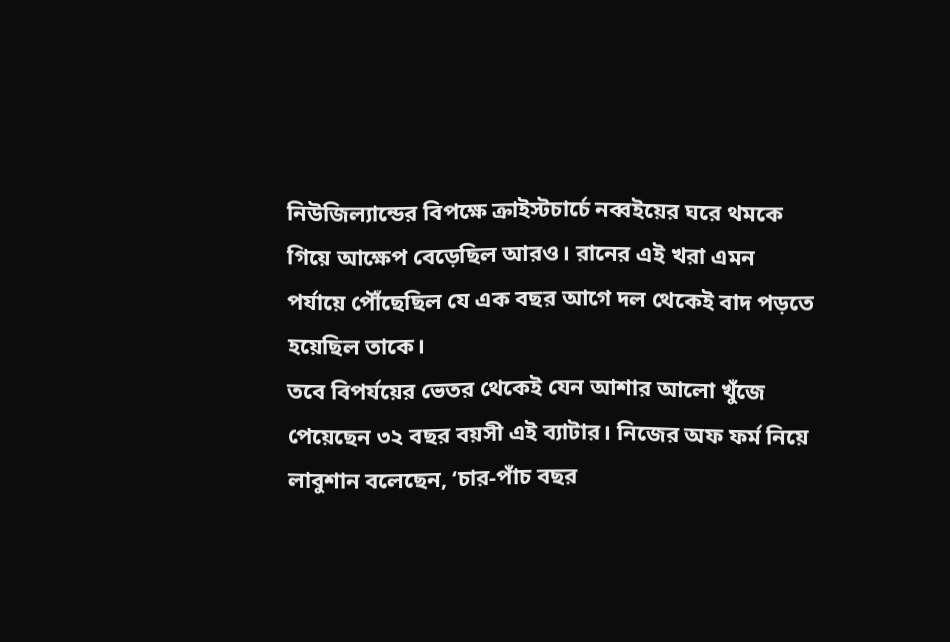নিউজিল্যান্ডের বিপক্ষে ক্রাইস্টচার্চে নব্বইয়ের ঘরে থমকে গিয়ে আক্ষেপ বেড়েছিল আরও। রানের এই খরা এমন পর্যায়ে পৌঁছেছিল যে এক বছর আগে দল থেকেই বাদ পড়তে হয়েছিল তাকে।
তবে বিপর্যয়ের ভেতর থেকেই যেন আশার আলো খুঁজে পেয়েছেন ৩২ বছর বয়সী এই ব্যাটার। নিজের অফ ফর্ম নিয়ে লাবুশান বলেছেন, ‘চার-পাঁচ বছর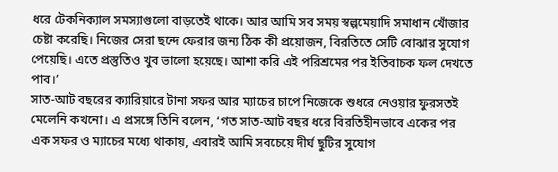ধরে টেকনিক্যাল সমস্যাগুলো বাড়তেই থাকে। আর আমি সব সময় স্বল্পমেয়াদি সমাধান খোঁজার চেষ্টা করেছি। নিজের সেরা ছন্দে ফেরার জন্য ঠিক কী প্রয়োজন, বিরতিতে সেটি বোঝার সুযোগ পেয়েছি। এতে প্রস্তুতিও খুব ভালো হয়েছে। আশা করি এই পরিশ্রমের পর ইতিবাচক ফল দেখতে পাব।’
সাত-আট বছরের ক্যারিয়ারে টানা সফর আর ম্যাচের চাপে নিজেকে শুধরে নেওয়ার ফুরসতই মেলেনি কখনো। এ প্রসঙ্গে তিনি বলেন, ‘গত সাত-আট বছর ধরে বিরতিহীনভাবে একের পর এক সফর ও ম্যাচের মধ্যে থাকায়, এবারই আমি সবচেয়ে দীর্ঘ ছুটির সুযোগ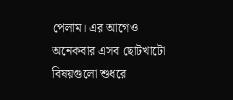পেলাম। এর আগেও অনেকবার এসব ছোটখাটো বিষয়গুলো শুধরে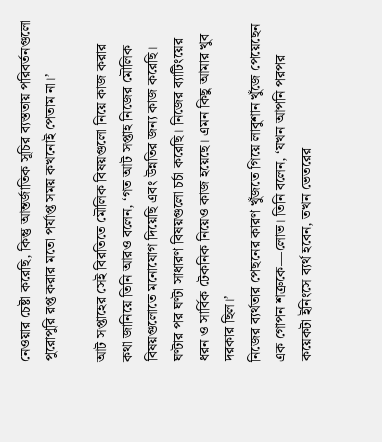নেওয়ার চেষ্টা করেছি, কিন্তু আন্তর্জাতিক সূচির ব্যস্ততায় পরিবর্তনগুলো পুরোপুরি রপ্ত করার মতো পর্যাপ্ত সময় কখনোই পেতাম না।’

আট সপ্তাহের সেই বিরতিতে মৌলিক বিষয়গুলো নিয়ে কাজ করার কথা জানিয়ে তিনি আরও বলেন, ‘গত আট সপ্তাহ নিজের মৌলিক বিষয়গুলোতে মনোযোগ দিয়েছি এবং উন্নতির জন্য কাজ করেছি। ঘণ্টার পর ঘণ্টা সাধারণ বিষয়গুলো চর্চা করেছি। নিজের ব্যাটিংয়ের ধরন ও সার্বিক টেকনিক নিয়েও কাজ হয়েছে। এমন কিছু আমার খুব দরকার ছিল।’
নিজের ব্যর্থতার পেছনের কারণ খুঁজতে গিয়ে লাবুশান খুঁজে পেয়েছেন এক গোপন শত্রুকে—লোভ। তিনি বলেন, ‘যখন আপনি পরপর কয়েকটা ইনিংসে ব্যর্থ হবেন, তখন ভেতরের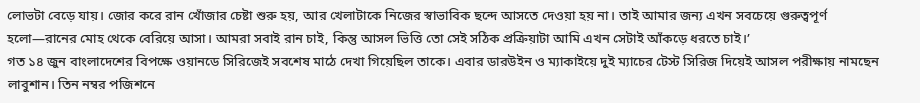লোভটা বেড়ে যায়। জোর করে রান খোঁজার চেষ্টা শুরু হয়, আর খেলাটাকে নিজের স্বাভাবিক ছন্দে আসতে দেওয়া হয় না। তাই আমার জন্য এখন সবচেয়ে গুরুত্বপূর্ণ হলো—রানের মোহ থেকে বেরিয়ে আসা। আমরা সবাই রান চাই, কিন্তু আসল ভিত্তি তো সেই সঠিক প্রক্রিয়াটা আমি এখন সেটাই আঁকড়ে ধরতে চাই।’
গত ১৪ জুন বাংলাদেশের বিপক্ষে ওয়ানডে সিরিজেই সবশেষ মাঠে দেখা গিয়েছিল তাকে। এবার ডারউইন ও ম্যাকাইয়ে দুই ম্যাচের টেস্ট সিরিজ দিয়েই আসল পরীক্ষায় নামছেন লাবুশান। তিন নম্বর পজিশনে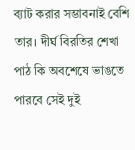ব্যাট করার সম্ভাবনাই বেশি তার। দীর্ঘ বিরতির শেখা পাঠ কি অবশেষে ভাঙতে পারবে সেই দুই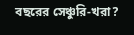বছরের সেঞ্চুরি-খরা?